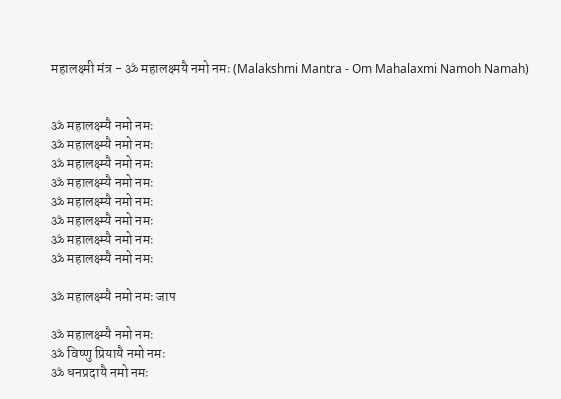महालक्ष्मी मंत्र - ॐ महालक्ष्मयै नमो नमः (Malakshmi Mantra - Om Mahalaxmi Namoh Namah)


ॐ महालक्ष्म्यै नमो नमः
ॐ महालक्ष्म्यै नमो नमः
ॐ महालक्ष्म्यै नमो नमः
ॐ महालक्ष्म्यै नमो नमः
ॐ महालक्ष्म्यै नमो नमः
ॐ महालक्ष्म्यै नमो नमः
ॐ महालक्ष्म्यै नमो नमः
ॐ महालक्ष्म्यै नमो नमः

ॐ महालक्ष्म्यै नमो नमः जाप

ॐ महालक्ष्म्यै नमो नमः
ॐ विष्णु प्रियायै नमो नमः
ॐ धनप्रदायै नमो नमः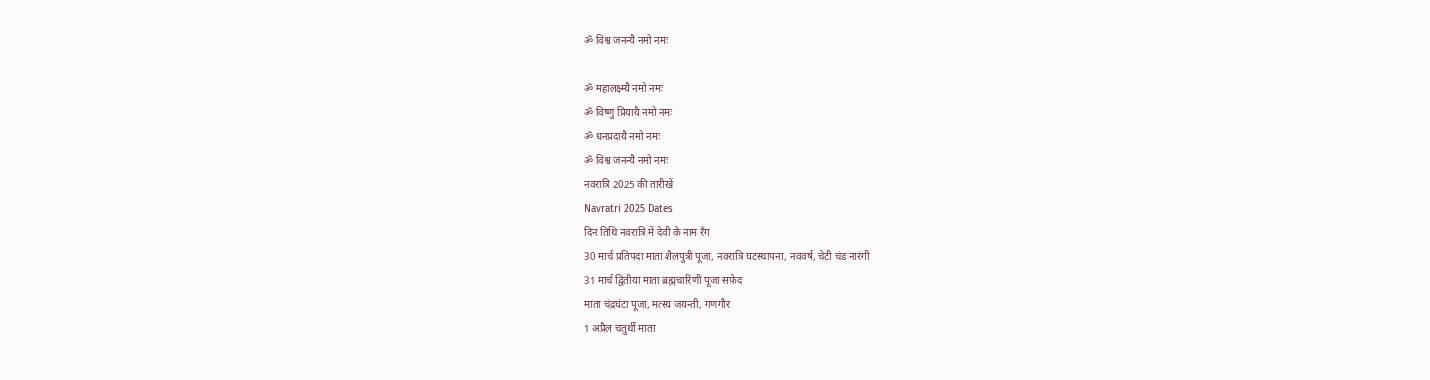ॐ विश्व जनन्यै नमो नमः

ॐ महालक्ष्म्यै नमो नमः
ॐ विष्णु प्रियायै नमो नमः
ॐ धनप्रदायै नमो नमः
ॐ विश्व जनन्यै नमो नमः
नवरात्रि 2025 की तारीखें
Navratri 2025 Dates
दिन तिथि नवरात्रि में देवी के नाम रँग
30 मार्च प्रतिपदा माता शैलपुत्री पूजा, नवरात्रि घटस्थापना, नववर्ष, चेटी चंड नारंगी
31 मार्च द्वितीया माता ब्रह्मचारिणी पूजा सफ़ेद
माता चंद्रघंटा पूजा, मत्स्य जयन्ती, गणगौर
1 अप्रैल चतुर्थी माता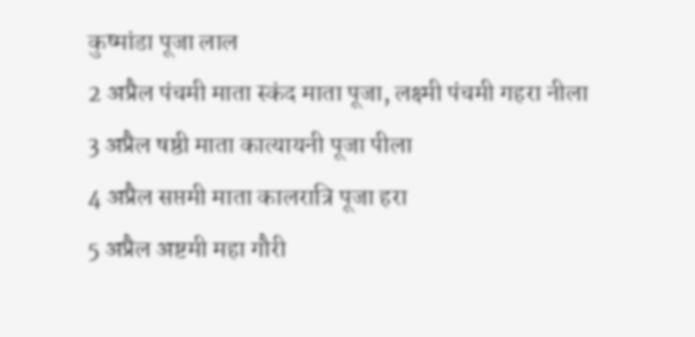कुष्मांडा पूजा लाल
2 अप्रैल पंचमी माता स्कंद माता पूजा, लक्ष्मी पंचमी गहरा नीला
3 अप्रैल षष्ठी माता कात्यायनी पूजा पीला
4 अप्रैल सप्तमी माता कालरात्रि पूजा हरा
5 अप्रैल अष्टमी महा गौरी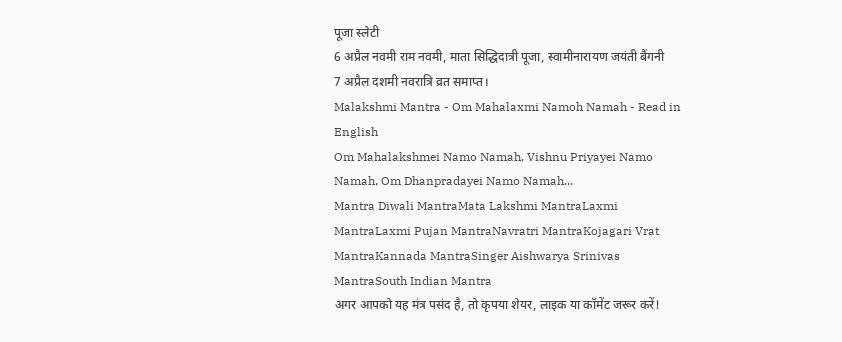पूजा स्लेटी
6 अप्रैल नवमी राम नवमी, माता सिद्धिदात्री पूजा, स्वामीनारायण जयंती बैंगनी
7 अप्रैल दशमी नवरात्रि व्रत समाप्त।
Malakshmi Mantra - Om Mahalaxmi Namoh Namah - Read in English
Om Mahalakshmei Namo Namah, Vishnu Priyayei Namo Namah, Om Dhanpradayei Namo Namah...
Mantra Diwali MantraMata Lakshmi MantraLaxmi MantraLaxmi Pujan MantraNavratri MantraKojagari Vrat MantraKannada MantraSinger Aishwarya Srinivas MantraSouth Indian Mantra
अगर आपको यह मंत्र पसंद है, तो कृपया शेयर, लाइक या कॉमेंट जरूर करें!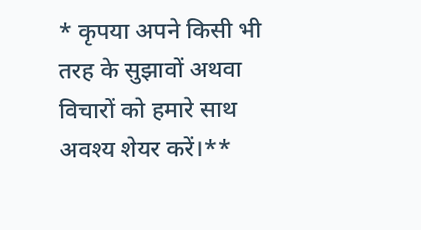* कृपया अपने किसी भी तरह के सुझावों अथवा विचारों को हमारे साथ अवश्य शेयर करें।**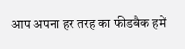आप अपना हर तरह का फीडबैक हमें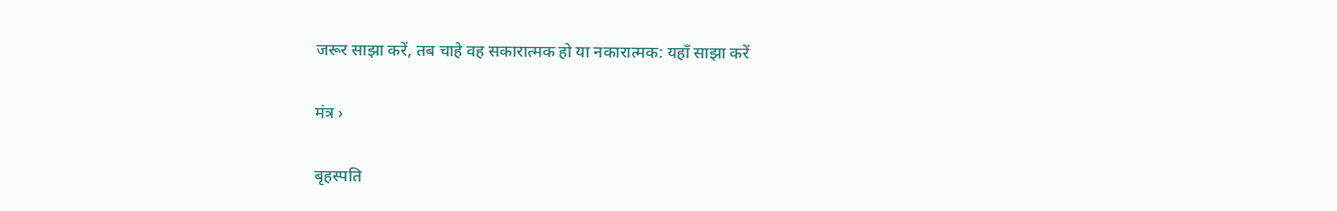जरूर साझा करें, तब चाहे वह सकारात्मक हो या नकारात्मक: यहाँ साझा करें

मंत्र ›

बृहस्पति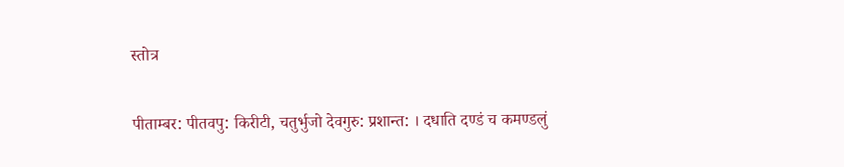स्तोत्र

पीताम्बर: पीतवपु: किरीटी, चतुर्भुजो देवगुरु: प्रशान्त: । दधाति दण्डं च कमण्डलुं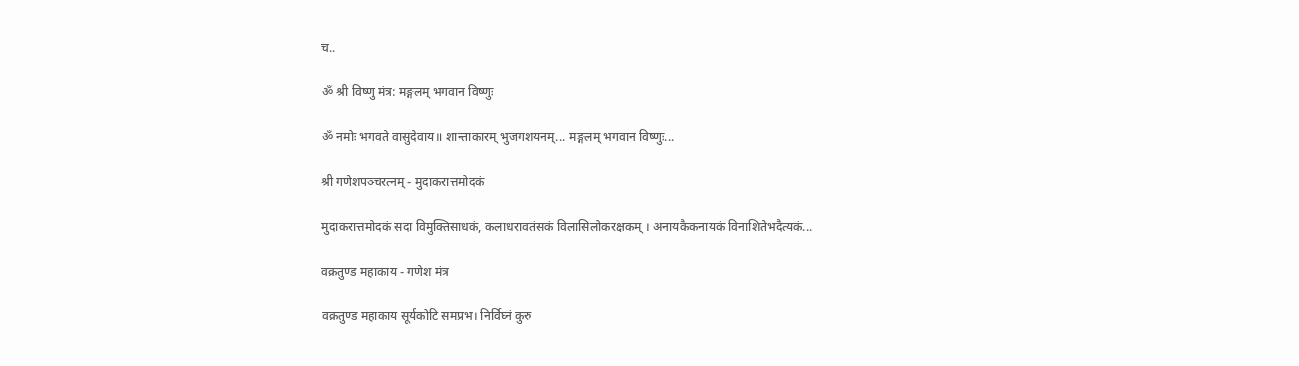च..

ॐ श्री विष्णु मंत्र: मङ्गलम् भगवान विष्णुः

ॐ नमोः भगवते वासुदेवाय॥ शान्ताकारम् भुजगशयनम्... मङ्गलम् भगवान विष्णुः...

श्री गणेशपञ्चरत्नम् - मुदाकरात्तमोदकं

मुदाकरात्तमोदकं सदा विमुक्तिसाधकं, कलाधरावतंसकं विलासिलोकरक्षकम् । अनायकैकनायकं विनाशितेभदैत्यकं...

वक्रतुण्ड महाकाय - गणेश मंत्र

वक्रतुण्ड महाकाय सूर्यकोटि समप्रभ। निर्विघ्नं कुरु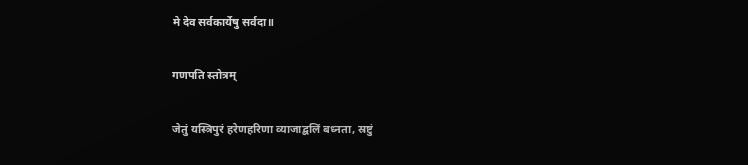मे देव सर्वकार्येषु सर्वदा॥

गणपति स्तोत्रम्

जेतुं यस्त्रिपुरं हरेणहरिणा व्याजाद्बलिं बध्नता, स्रष्टुं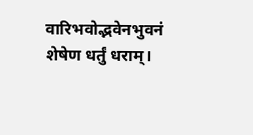वारिभवोद्भवेनभुवनं शेषेण धर्तुं धराम्।